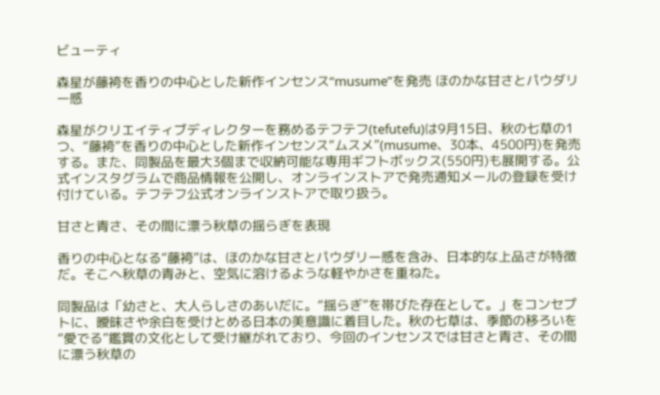ビューティ

森星が藤袴を香りの中心とした新作インセンス“musume”を発売 ほのかな甘さとパウダリー感

森星がクリエイティブディレクターを務めるテフテフ(tefutefu)は9月15日、秋の七草の1つ、“藤袴”を香りの中心とした新作インセンス“ムスメ”(musume、30本、4500円)を発売する。また、同製品を最大3個まで収納可能な専用ギフトボックス(550円)も展開する。公式インスタグラムで商品情報を公開し、オンラインストアで発売通知メールの登録を受け付けている。テフテフ公式オンラインストアで取り扱う。

甘さと青さ、その間に漂う秋草の揺らぎを表現

香りの中心となる“藤袴”は、ほのかな甘さとパウダリー感を含み、日本的な上品さが特徴だ。そこへ秋草の青みと、空気に溶けるような軽やかさを重ねた。

同製品は「幼さと、大人らしさのあいだに。“揺らぎ”を帯びた存在として。」をコンセプトに、曖昧さや余白を受けとめる日本の美意識に着目した。秋の七草は、季節の移ろいを“愛でる”鑑賞の文化として受け継がれており、今回のインセンスでは甘さと青さ、その間に漂う秋草の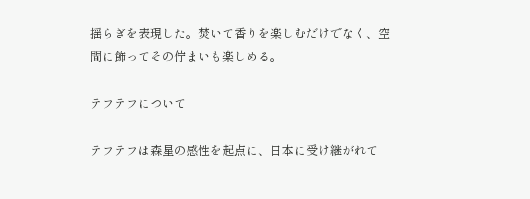揺らぎを表現した。焚いて香りを楽しむだけでなく、空間に飾ってその佇まいも楽しめる。

テフテフについて

テフテフは森星の感性を起点に、日本に受け継がれて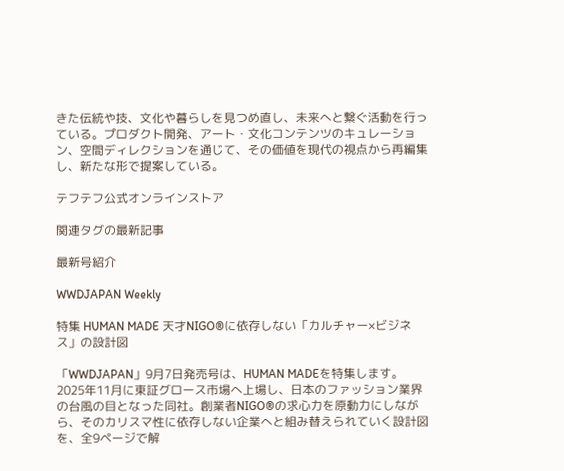きた伝統や技、文化や暮らしを見つめ直し、未来へと繋ぐ活動を行っている。プロダクト開発、アート・文化コンテンツのキュレーション、空間ディレクションを通じて、その価値を現代の視点から再編集し、新たな形で提案している。

テフテフ公式オンラインストア

関連タグの最新記事

最新号紹介

WWDJAPAN Weekly

特集 HUMAN MADE 天才NIGO®に依存しない「カルチャー×ビジネス」の設計図

「WWDJAPAN」9月7日発売号は、HUMAN MADEを特集します。2025年11月に東証グロース市場へ上場し、日本のファッション業界の台風の目となった同社。創業者NIGO®の求心力を原動力にしながら、そのカリスマ性に依存しない企業へと組み替えられていく設計図を、全9ページで解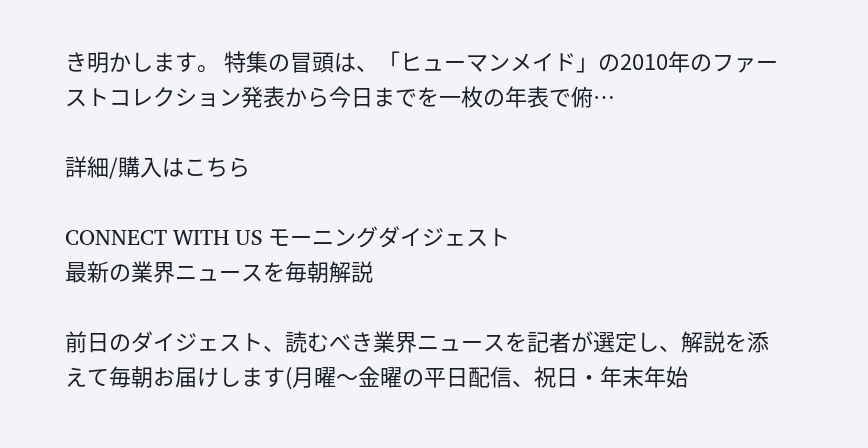き明かします。 特集の冒頭は、「ヒューマンメイド」の2010年のファーストコレクション発表から今日までを一枚の年表で俯…

詳細/購入はこちら

CONNECT WITH US モーニングダイジェスト
最新の業界ニュースを毎朝解説

前日のダイジェスト、読むべき業界ニュースを記者が選定し、解説を添えて毎朝お届けします(月曜〜金曜の平日配信、祝日・年末年始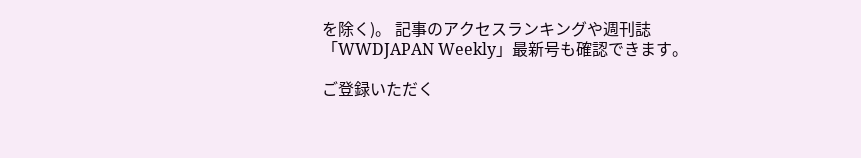を除く)。 記事のアクセスランキングや週刊誌「WWDJAPAN Weekly」最新号も確認できます。

ご登録いただく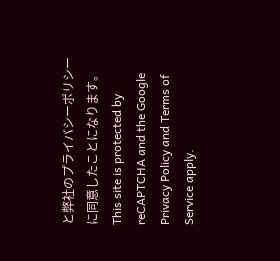と弊社のプライバシーポリシーに同意したことになります。 This site is protected by reCAPTCHA and the Google Privacy Policy and Terms of Service apply.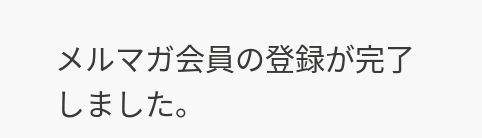メルマガ会員の登録が完了しました。